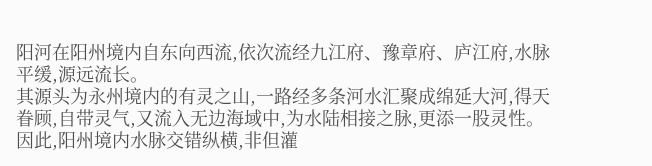阳河在阳州境内自东向西流,依次流经九江府、豫章府、庐江府,水脉平缓,源远流长。
其源头为永州境内的有灵之山,一路经多条河水汇聚成绵延大河,得天眷顾,自带灵气,又流入无边海域中,为水陆相接之脉,更添一股灵性。
因此,阳州境内水脉交错纵横,非但灌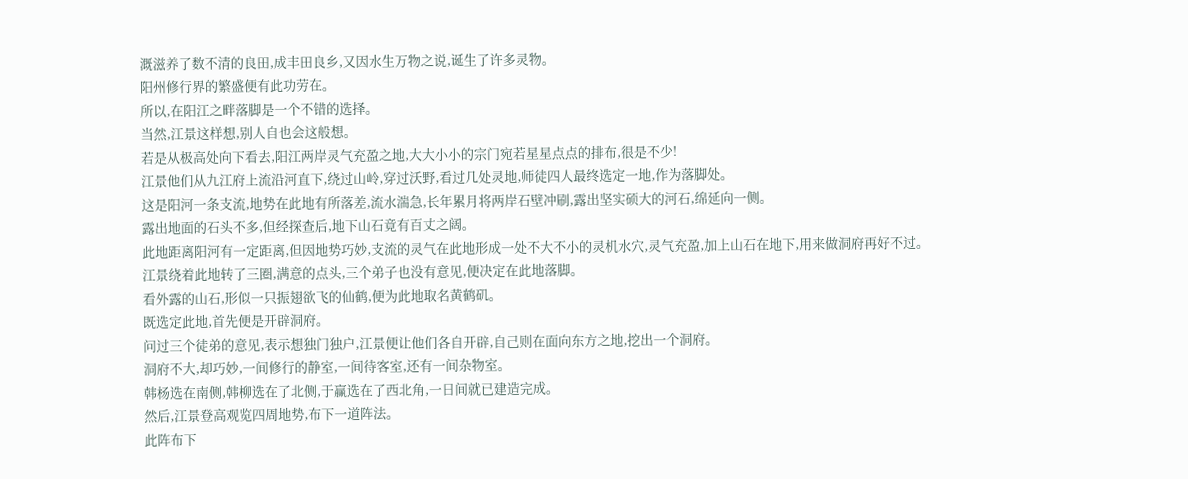溉滋养了数不清的良田,成丰田良乡,又因水生万物之说,诞生了许多灵物。
阳州修行界的繁盛便有此功劳在。
所以,在阳江之畔落脚是一个不错的选择。
当然,江景这样想,别人自也会这般想。
若是从极高处向下看去,阳江两岸灵气充盈之地,大大小小的宗门宛若星星点点的排布,很是不少!
江景他们从九江府上流沿河直下,绕过山岭,穿过沃野,看过几处灵地,师徒四人最终选定一地,作为落脚处。
这是阳河一条支流,地势在此地有所落差,流水湍急,长年累月将两岸石壁冲刷,露出坚实硕大的河石,绵延向一侧。
露出地面的石头不多,但经探查后,地下山石竟有百丈之阔。
此地距离阳河有一定距离,但因地势巧妙,支流的灵气在此地形成一处不大不小的灵机水穴,灵气充盈,加上山石在地下,用来做洞府再好不过。
江景绕着此地转了三圈,满意的点头,三个弟子也没有意见,便决定在此地落脚。
看外露的山石,形似一只振翅欲飞的仙鹤,便为此地取名黄鹤矶。
既选定此地,首先便是开辟洞府。
问过三个徒弟的意见,表示想独门独户,江景便让他们各自开辟,自己则在面向东方之地,挖出一个洞府。
洞府不大,却巧妙,一间修行的静室,一间待客室,还有一间杂物室。
韩杨选在南侧,韩柳选在了北侧,于赢选在了西北角,一日间就已建造完成。
然后,江景登高观览四周地势,布下一道阵法。
此阵布下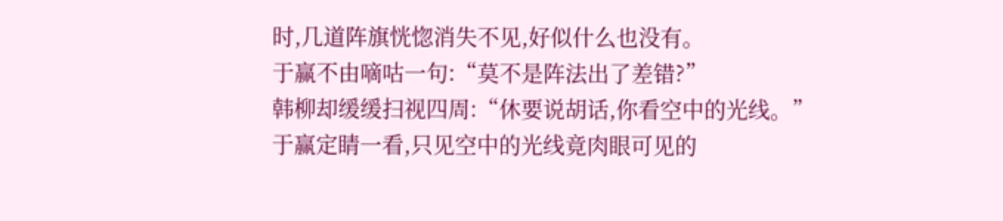时,几道阵旗恍惚消失不见,好似什么也没有。
于赢不由嘀咕一句:“莫不是阵法出了差错?”
韩柳却缓缓扫视四周:“休要说胡话,你看空中的光线。”
于赢定睛一看,只见空中的光线竟肉眼可见的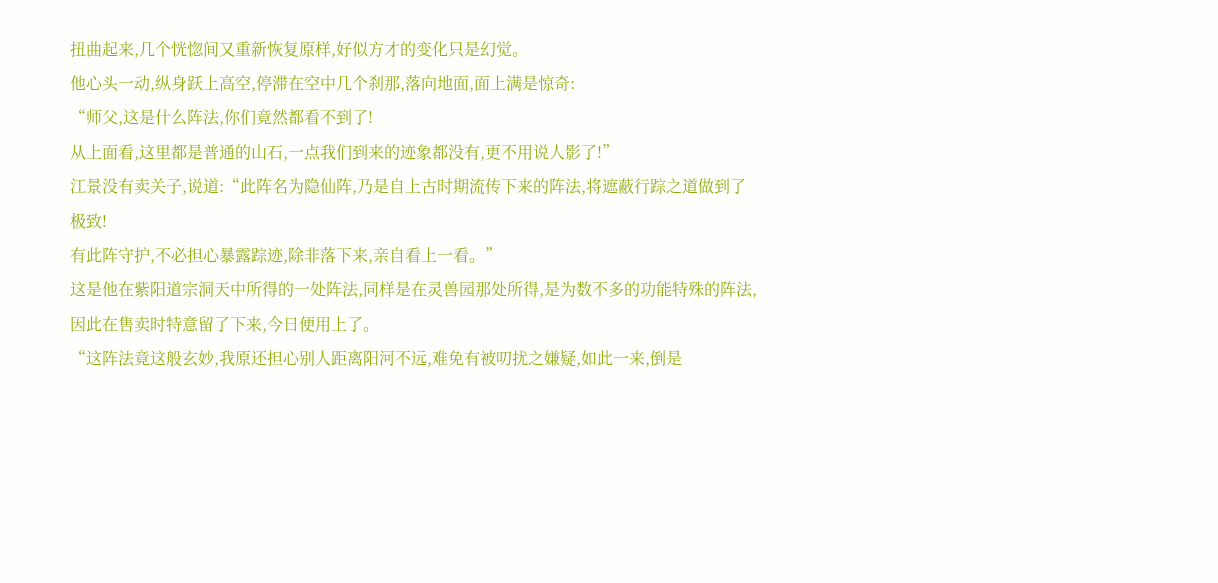扭曲起来,几个恍惚间又重新恢复原样,好似方才的变化只是幻觉。
他心头一动,纵身跃上高空,停滞在空中几个刹那,落向地面,面上满是惊奇:
“师父,这是什么阵法,你们竟然都看不到了!
从上面看,这里都是普通的山石,一点我们到来的迹象都没有,更不用说人影了!”
江景没有卖关子,说道:“此阵名为隐仙阵,乃是自上古时期流传下来的阵法,将遮蔽行踪之道做到了极致!
有此阵守护,不必担心暴露踪迹,除非落下来,亲自看上一看。”
这是他在紫阳道宗洞天中所得的一处阵法,同样是在灵兽园那处所得,是为数不多的功能特殊的阵法,因此在售卖时特意留了下来,今日便用上了。
“这阵法竟这般玄妙,我原还担心别人距离阳河不远,难免有被叨扰之嫌疑,如此一来,倒是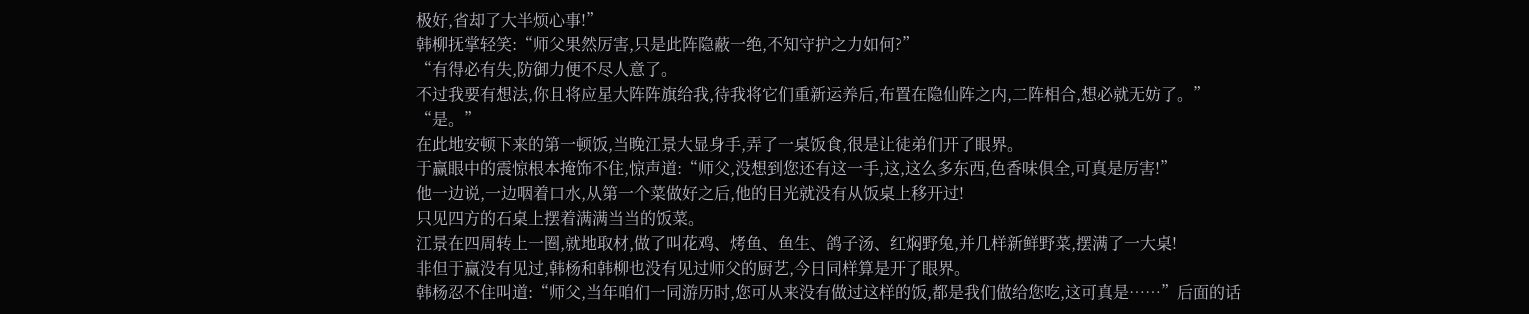极好,省却了大半烦心事!”
韩柳抚掌轻笑:“师父果然厉害,只是此阵隐蔽一绝,不知守护之力如何?”
“有得必有失,防御力便不尽人意了。
不过我要有想法,你且将应星大阵阵旗给我,待我将它们重新运养后,布置在隐仙阵之内,二阵相合,想必就无妨了。”
“是。”
在此地安顿下来的第一顿饭,当晚江景大显身手,弄了一桌饭食,很是让徒弟们开了眼界。
于赢眼中的震惊根本掩饰不住,惊声道:“师父,没想到您还有这一手,这,这么多东西,色香味俱全,可真是厉害!”
他一边说,一边咽着口水,从第一个菜做好之后,他的目光就没有从饭桌上移开过!
只见四方的石桌上摆着满满当当的饭菜。
江景在四周转上一圈,就地取材,做了叫花鸡、烤鱼、鱼生、鸽子汤、红焖野兔,并几样新鲜野菜,摆满了一大桌!
非但于赢没有见过,韩杨和韩柳也没有见过师父的厨艺,今日同样算是开了眼界。
韩杨忍不住叫道:“师父,当年咱们一同游历时,您可从来没有做过这样的饭,都是我们做给您吃,这可真是……”后面的话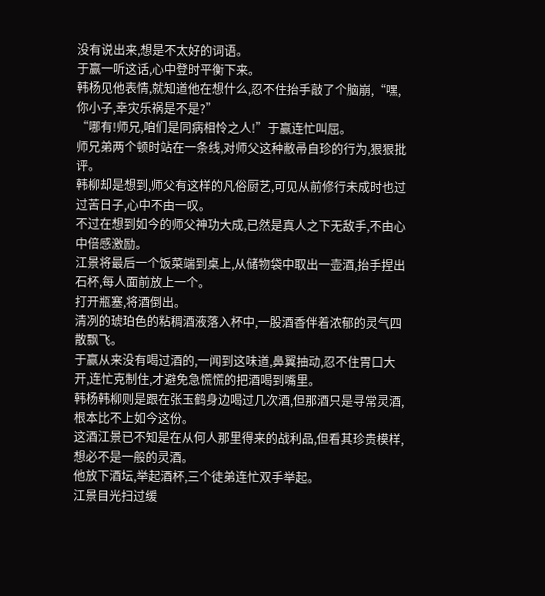没有说出来,想是不太好的词语。
于赢一听这话,心中登时平衡下来。
韩杨见他表情,就知道他在想什么,忍不住抬手敲了个脑崩,“嘿,你小子,幸灾乐祸是不是?”
“哪有!师兄,咱们是同病相怜之人!”于赢连忙叫屈。
师兄弟两个顿时站在一条线,对师父这种敝帚自珍的行为,狠狠批评。
韩柳却是想到,师父有这样的凡俗厨艺,可见从前修行未成时也过过苦日子,心中不由一叹。
不过在想到如今的师父神功大成,已然是真人之下无敌手,不由心中倍感激励。
江景将最后一个饭菜端到桌上,从储物袋中取出一壶酒,抬手捏出石杯,每人面前放上一个。
打开瓶塞,将酒倒出。
清冽的琥珀色的粘稠酒液落入杯中,一股酒香伴着浓郁的灵气四散飘飞。
于赢从来没有喝过酒的,一闻到这味道,鼻翼抽动,忍不住胃口大开,连忙克制住,才避免急慌慌的把酒喝到嘴里。
韩杨韩柳则是跟在张玉鹤身边喝过几次酒,但那酒只是寻常灵酒,根本比不上如今这份。
这酒江景已不知是在从何人那里得来的战利品,但看其珍贵模样,想必不是一般的灵酒。
他放下酒坛,举起酒杯,三个徒弟连忙双手举起。
江景目光扫过缓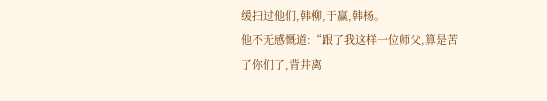缓扫过他们,韩柳,于赢,韩杨。
他不无感慨道:“跟了我这样一位师父,算是苦了你们了,背井离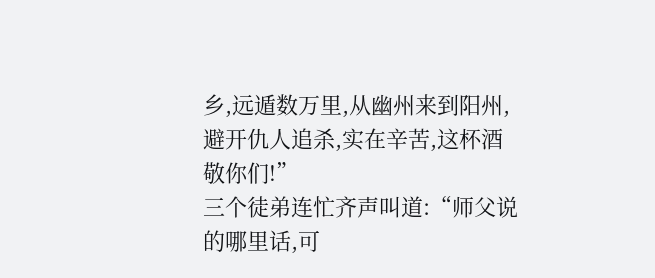乡,远遁数万里,从幽州来到阳州,避开仇人追杀,实在辛苦,这杯酒敬你们!”
三个徒弟连忙齐声叫道:“师父说的哪里话,可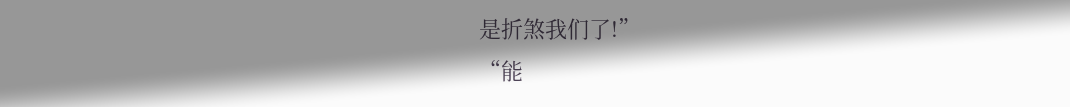是折煞我们了!”
“能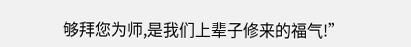够拜您为师,是我们上辈子修来的福气!”